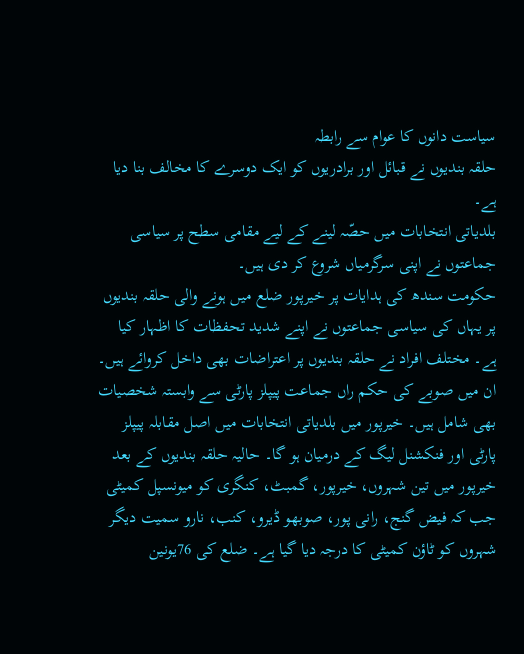سیاست دانوں کا عوام سے رابطہ
حلقہ بندیوں نے قبائل اور برادریوں کو ایک دوسرے کا مخالف بنا دیا ہے۔
بلدیاتی انتخابات میں حصّہ لینے کے لیے مقامی سطح پر سیاسی جماعتوں نے اپنی سرگرمیاں شروع کر دی ہیں۔
حکومت سندھ کی ہدایات پر خیرپور ضلع میں ہونے والی حلقہ بندیوں پر یہاں کی سیاسی جماعتوں نے اپنے شدید تحفظات کا اظہار کیا ہے۔ مختلف افراد نے حلقہ بندیوں پر اعتراضات بھی داخل کروائے ہیں۔ ان میں صوبے کی حکم راں جماعت پیپلز پارٹی سے وابستہ شخصیات بھی شامل ہیں۔ خیرپور میں بلدیاتی انتخابات میں اصل مقابلہ پیپلز پارٹی اور فنکشنل لیگ کے درمیان ہو گا۔ حالیہ حلقہ بندیوں کے بعد خیرپور میں تین شہروں، خیرپور، گمبٹ، کنگری کو میونسپل کمیٹی جب کہ فیض گنج، رانی پور، صوبھو ڈیرو، کنب، نارو سمیت دیگر شہروں کو ٹاؤن کمیٹی کا درجہ دیا گیا ہے۔ ضلع کی 76یونین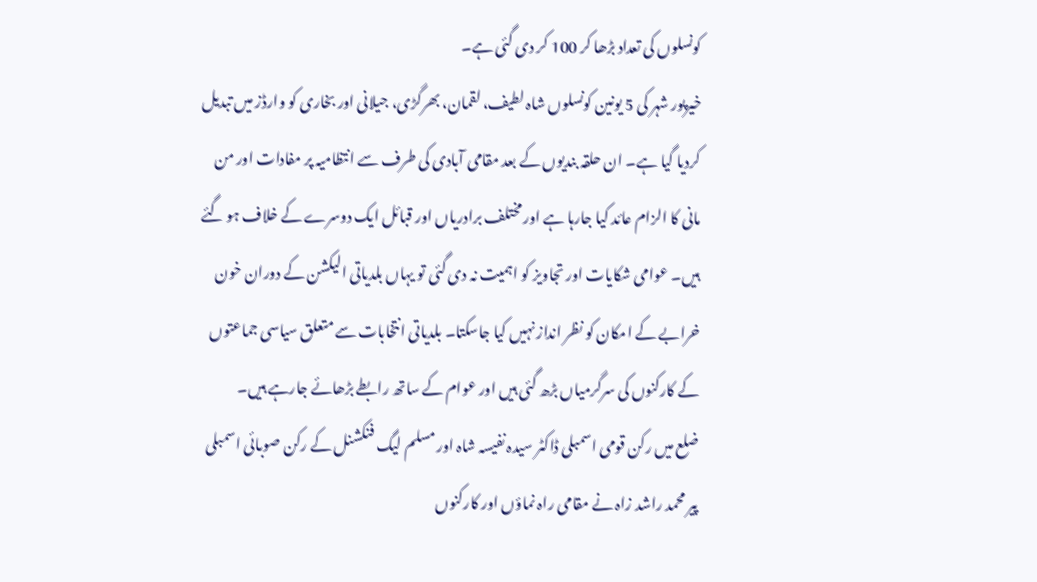کونسلوں کی تعداد بڑھا کر 100 کر دی گئی ہے۔
خیرپور شہر کی 5 یونین کونسلوں شاہ لطیف، لقمان، بھرگڑی، جیلانی اور بخاری کو وارڈز میں تبدیل کردیا گیا ہے۔ ان حلقہ بندیوں کے بعد مقامی آبادی کی طرف سے انتظامیہ پر مفادات اور من مانی کا الزام عائد کیا جارہا ہے اور مختلف برادریاں اور قبائل ایک دوسرے کے خلاف ہو گئے ہیں۔ عوامی شکایات اور تجاویز کو اہمیت نہ دی گئی تو یہاں بلدیاتی الیکشن کے دوران خون خرابے کے امکان کو نظر انداز نہیں کیا جاسکتا۔ بلدیاتی انتخابات سے متعلق سیاسی جماعتوں کے کارکنوں کی سرگرمیاں بڑھ گئی ہیں اور عوام کے ساتھ رابطے بڑھائے جارہے ہیں۔
ضلع میں رکن قومی اسمبلی ڈاکٹر سیدہ نفیسہ شاہ اور مسلم لیگ فنکشنل کے رکن صوبائی اسمبلی پیر محمد راشد زاہ نے مقامی راہ نماؤں اور کارکنوں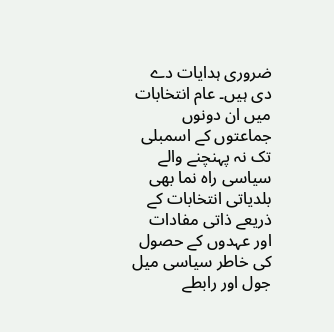ضروری ہدایات دے دی ہیں۔ عام انتخابات میں ان دونوں جماعتوں کے اسمبلی تک نہ پہنچنے والے سیاسی راہ نما بھی بلدیاتی انتخابات کے ذریعے ذاتی مفادات اور عہدوں کے حصول کی خاطر سیاسی میل جول اور رابطے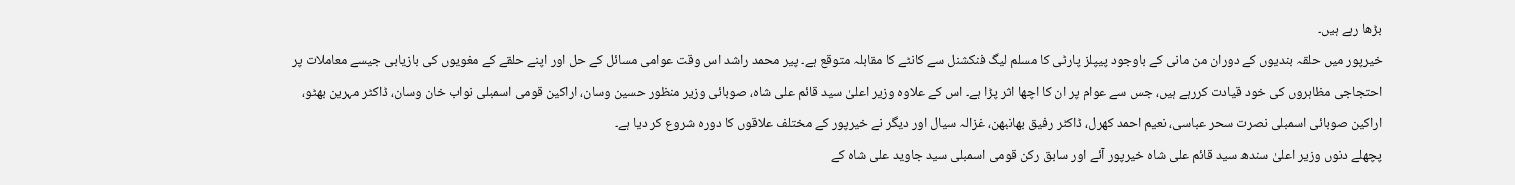بڑھا رہے ہیں۔
خیرپور میں حلقہ بندیوں کے دوران من مانی کے باوجود پیپلز پارٹی کا مسلم لیگ فنکشنل سے کانٹے کا مقابلہ متوقع ہے۔ پیر محمد راشد اس وقت عوامی مسائل کے حل اور اپنے حلقے کے مغویوں کی بازیابی جیسے معاملات پر احتجاجی مظاہروں کی خود قیادت کررہے ہیں، جس سے عوام پر ان کا اچھا اثر پڑا ہے۔ اس کے علاوہ وزیر اعلیٰ سید قائم علی شاہ، صوبائی وزیر منظور حسین وسان، اراکین قومی اسمبلی نواب خان وسان، ڈاکٹر مہرین بھٹو، اراکین صوبائی اسمبلی نصرت سحر عباسی، نعیم احمد کھرل، ڈاکٹر رفیق بھانبھن، غزالہ سیال اور دیگر نے خیرپور کے مختلف علاقوں کا دورہ شروع کر دیا ہے۔
پچھلے دنوں وزیر اعلیٰ سندھ سید قائم علی شاہ خیرپور آئے اور سابق رکن قومی اسمبلی سید جاوید علی شاہ کے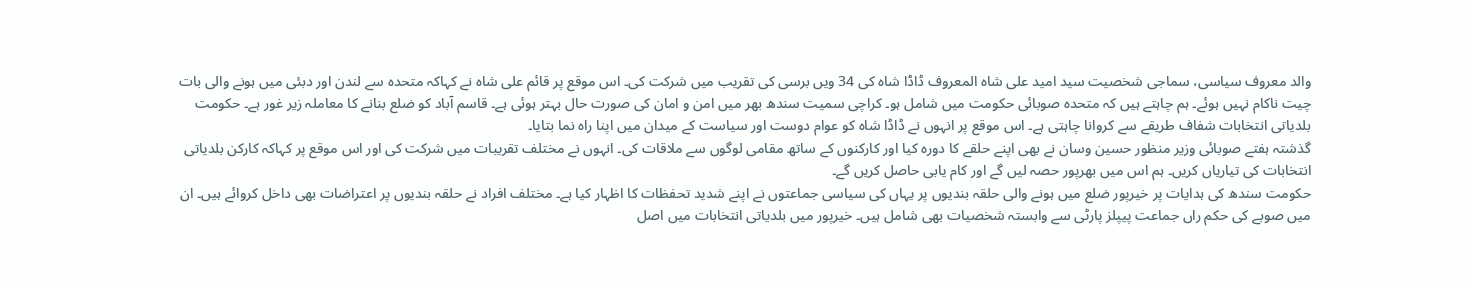والد معروف سیاسی، سماجی شخصیت سید امید علی شاہ المعروف ڈاڈا شاہ کی 34 ویں برسی کی تقریب میں شرکت کی۔ اس موقع پر قائم علی شاہ نے کہاکہ متحدہ سے لندن اور دبئی میں ہونے والی بات چیت ناکام نہیں ہوئے۔ ہم چاہتے ہیں کہ متحدہ صوبائی حکومت میں شامل ہو۔ کراچی سمیت سندھ بھر میں امن و امان کی صورت حال بہتر ہوئی ہے۔ قاسم آباد کو ضلع بنانے کا معاملہ زیر غور ہے۔ حکومت بلدیاتی انتخابات شفاف طریقے سے کروانا چاہتی ہے۔ اس موقع پر انہوں نے ڈاڈا شاہ کو عوام دوست اور سیاست کے میدان میں اپنا راہ نما بتایا۔
گذشتہ ہفتے صوبائی وزیر منظور حسین وسان نے بھی اپنے حلقے کا دورہ کیا اور کارکنوں کے ساتھ مقامی لوگوں سے ملاقات کی۔ انہوں نے مختلف تقریبات میں شرکت کی اور اس موقع پر کہاکہ کارکن بلدیاتی انتخابات کی تیاریاں کریں۔ ہم اس میں بھرپور حصہ لیں گے اور کام یابی حاصل کریں گے۔
حکومت سندھ کی ہدایات پر خیرپور ضلع میں ہونے والی حلقہ بندیوں پر یہاں کی سیاسی جماعتوں نے اپنے شدید تحفظات کا اظہار کیا ہے۔ مختلف افراد نے حلقہ بندیوں پر اعتراضات بھی داخل کروائے ہیں۔ ان میں صوبے کی حکم راں جماعت پیپلز پارٹی سے وابستہ شخصیات بھی شامل ہیں۔ خیرپور میں بلدیاتی انتخابات میں اصل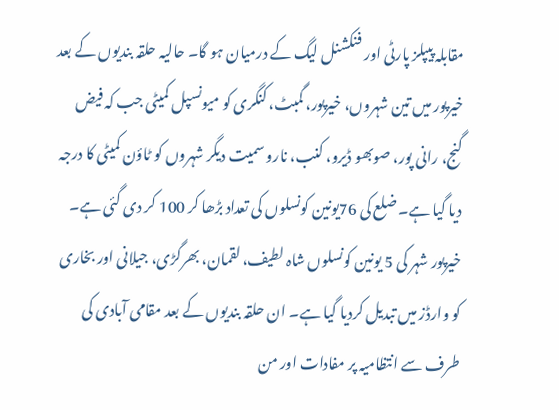مقابلہ پیپلز پارٹی اور فنکشنل لیگ کے درمیان ہو گا۔ حالیہ حلقہ بندیوں کے بعد خیرپور میں تین شہروں، خیرپور، گمبٹ، کنگری کو میونسپل کمیٹی جب کہ فیض گنج، رانی پور، صوبھو ڈیرو، کنب، نارو سمیت دیگر شہروں کو ٹاؤن کمیٹی کا درجہ دیا گیا ہے۔ ضلع کی 76یونین کونسلوں کی تعداد بڑھا کر 100 کر دی گئی ہے۔
خیرپور شہر کی 5 یونین کونسلوں شاہ لطیف، لقمان، بھرگڑی، جیلانی اور بخاری کو وارڈز میں تبدیل کردیا گیا ہے۔ ان حلقہ بندیوں کے بعد مقامی آبادی کی طرف سے انتظامیہ پر مفادات اور من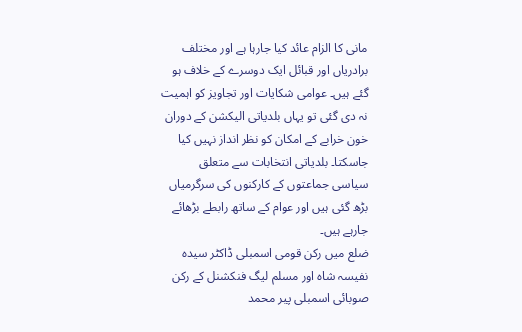مانی کا الزام عائد کیا جارہا ہے اور مختلف برادریاں اور قبائل ایک دوسرے کے خلاف ہو گئے ہیں۔ عوامی شکایات اور تجاویز کو اہمیت نہ دی گئی تو یہاں بلدیاتی الیکشن کے دوران خون خرابے کے امکان کو نظر انداز نہیں کیا جاسکتا۔ بلدیاتی انتخابات سے متعلق سیاسی جماعتوں کے کارکنوں کی سرگرمیاں بڑھ گئی ہیں اور عوام کے ساتھ رابطے بڑھائے جارہے ہیں۔
ضلع میں رکن قومی اسمبلی ڈاکٹر سیدہ نفیسہ شاہ اور مسلم لیگ فنکشنل کے رکن صوبائی اسمبلی پیر محمد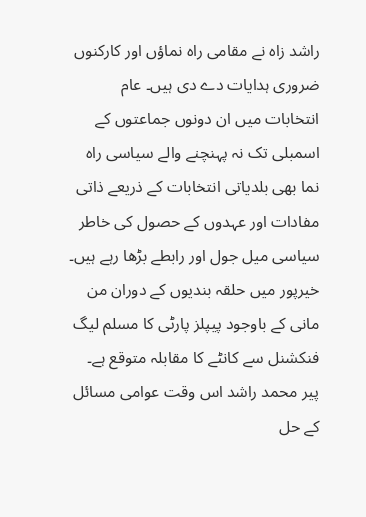راشد زاہ نے مقامی راہ نماؤں اور کارکنوں ضروری ہدایات دے دی ہیں۔ عام انتخابات میں ان دونوں جماعتوں کے اسمبلی تک نہ پہنچنے والے سیاسی راہ نما بھی بلدیاتی انتخابات کے ذریعے ذاتی مفادات اور عہدوں کے حصول کی خاطر سیاسی میل جول اور رابطے بڑھا رہے ہیں۔
خیرپور میں حلقہ بندیوں کے دوران من مانی کے باوجود پیپلز پارٹی کا مسلم لیگ فنکشنل سے کانٹے کا مقابلہ متوقع ہے۔ پیر محمد راشد اس وقت عوامی مسائل کے حل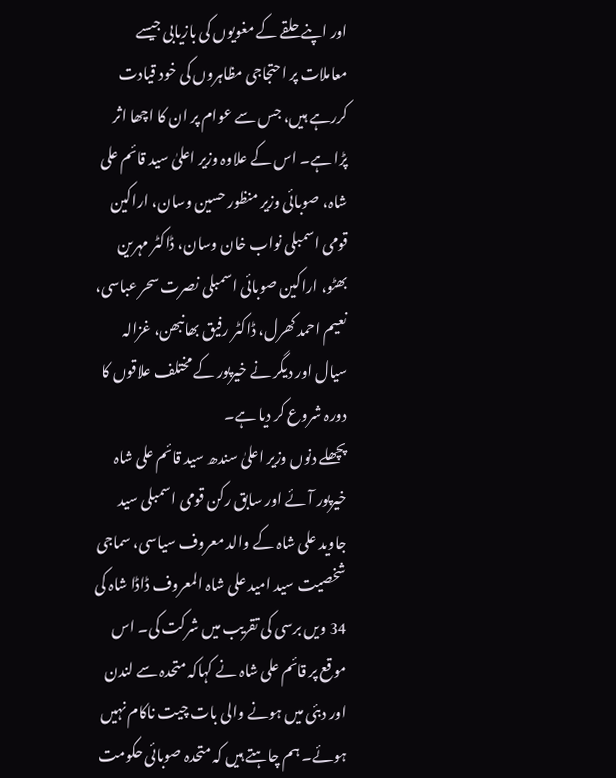اور اپنے حلقے کے مغویوں کی بازیابی جیسے معاملات پر احتجاجی مظاہروں کی خود قیادت کررہے ہیں، جس سے عوام پر ان کا اچھا اثر پڑا ہے۔ اس کے علاوہ وزیر اعلیٰ سید قائم علی شاہ، صوبائی وزیر منظور حسین وسان، اراکین قومی اسمبلی نواب خان وسان، ڈاکٹر مہرین بھٹو، اراکین صوبائی اسمبلی نصرت سحر عباسی، نعیم احمد کھرل، ڈاکٹر رفیق بھانبھن، غزالہ سیال اور دیگر نے خیرپور کے مختلف علاقوں کا دورہ شروع کر دیا ہے۔
پچھلے دنوں وزیر اعلیٰ سندھ سید قائم علی شاہ خیرپور آئے اور سابق رکن قومی اسمبلی سید جاوید علی شاہ کے والد معروف سیاسی، سماجی شخصیت سید امید علی شاہ المعروف ڈاڈا شاہ کی 34 ویں برسی کی تقریب میں شرکت کی۔ اس موقع پر قائم علی شاہ نے کہاکہ متحدہ سے لندن اور دبئی میں ہونے والی بات چیت ناکام نہیں ہوئے۔ ہم چاہتے ہیں کہ متحدہ صوبائی حکومت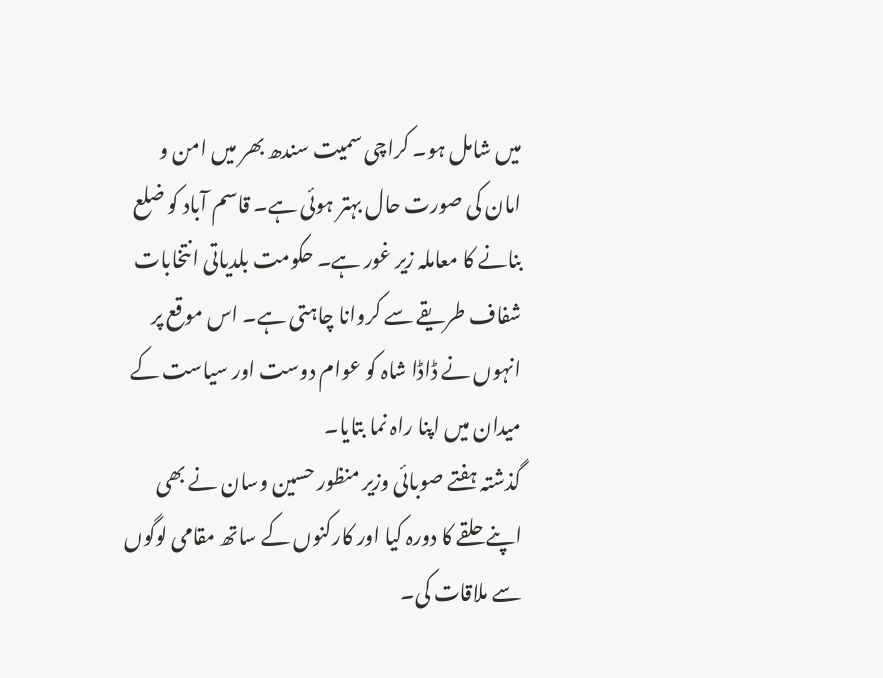میں شامل ہو۔ کراچی سمیت سندھ بھر میں امن و امان کی صورت حال بہتر ہوئی ہے۔ قاسم آباد کو ضلع بنانے کا معاملہ زیر غور ہے۔ حکومت بلدیاتی انتخابات شفاف طریقے سے کروانا چاہتی ہے۔ اس موقع پر انہوں نے ڈاڈا شاہ کو عوام دوست اور سیاست کے میدان میں اپنا راہ نما بتایا۔
گذشتہ ہفتے صوبائی وزیر منظور حسین وسان نے بھی اپنے حلقے کا دورہ کیا اور کارکنوں کے ساتھ مقامی لوگوں سے ملاقات کی۔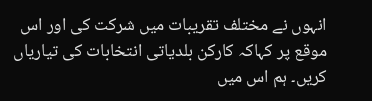انہوں نے مختلف تقریبات میں شرکت کی اور اس موقع پر کہاکہ کارکن بلدیاتی انتخابات کی تیاریاں کریں۔ ہم اس میں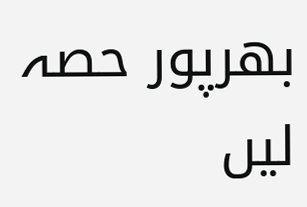بھرپور حصہ لیں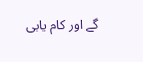گے اور کام یابی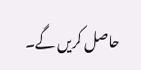حاصل کریں گے۔